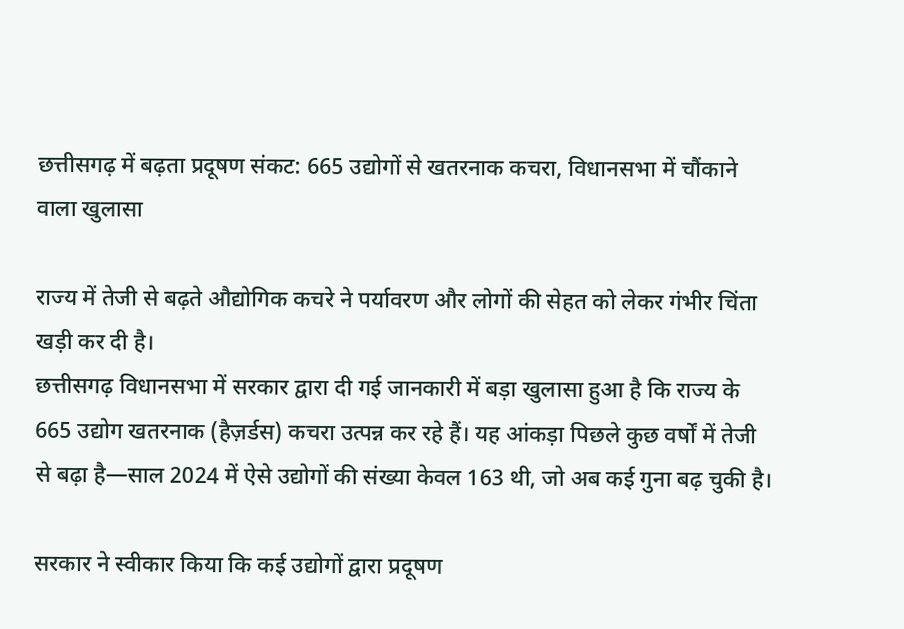छत्तीसगढ़ में बढ़ता प्रदूषण संकट: 665 उद्योगों से खतरनाक कचरा, विधानसभा में चौंकाने वाला खुलासा

राज्य में तेजी से बढ़ते औद्योगिक कचरे ने पर्यावरण और लोगों की सेहत को लेकर गंभीर चिंता खड़ी कर दी है।
छत्तीसगढ़ विधानसभा में सरकार द्वारा दी गई जानकारी में बड़ा खुलासा हुआ है कि राज्य के 665 उद्योग खतरनाक (हैज़र्डस) कचरा उत्पन्न कर रहे हैं। यह आंकड़ा पिछले कुछ वर्षों में तेजी से बढ़ा है—साल 2024 में ऐसे उद्योगों की संख्या केवल 163 थी, जो अब कई गुना बढ़ चुकी है।

सरकार ने स्वीकार किया कि कई उद्योगों द्वारा प्रदूषण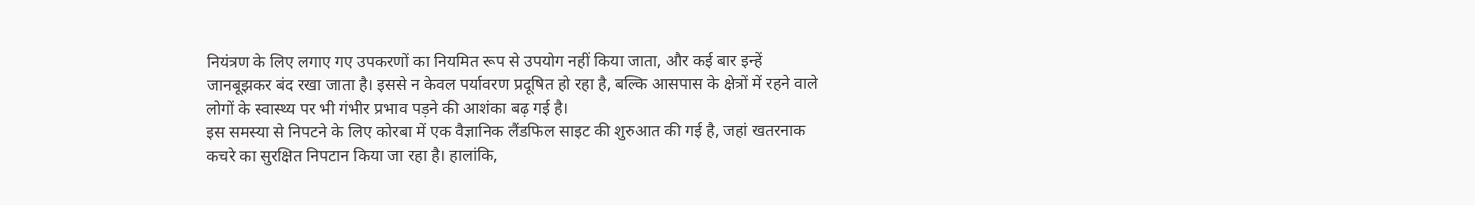नियंत्रण के लिए लगाए गए उपकरणों का नियमित रूप से उपयोग नहीं किया जाता, और कई बार इन्हें जानबूझकर बंद रखा जाता है। इससे न केवल पर्यावरण प्रदूषित हो रहा है, बल्कि आसपास के क्षेत्रों में रहने वाले लोगों के स्वास्थ्य पर भी गंभीर प्रभाव पड़ने की आशंका बढ़ गई है।
इस समस्या से निपटने के लिए कोरबा में एक वैज्ञानिक लैंडफिल साइट की शुरुआत की गई है, जहां खतरनाक कचरे का सुरक्षित निपटान किया जा रहा है। हालांकि,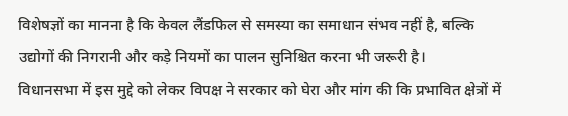विशेषज्ञों का मानना है कि केवल लैंडफिल से समस्या का समाधान संभव नहीं है, बल्कि उद्योगों की निगरानी और कड़े नियमों का पालन सुनिश्चित करना भी जरूरी है।
विधानसभा में इस मुद्दे को लेकर विपक्ष ने सरकार को घेरा और मांग की कि प्रभावित क्षेत्रों में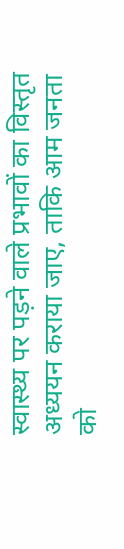स्वास्थ्य पर पड़ने वाले प्रभावों का विस्तृत अध्ययन कराया जाए, ताकि आम जनता को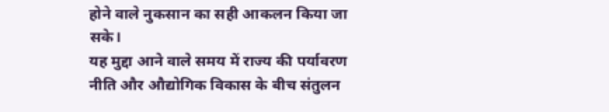होने वाले नुकसान का सही आकलन किया जा सके।
यह मुद्दा आने वाले समय में राज्य की पर्यावरण नीति और औद्योगिक विकास के बीच संतुलन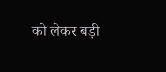को लेकर बड़ी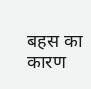बहस का कारण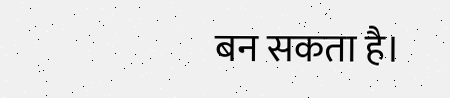बन सकता है।